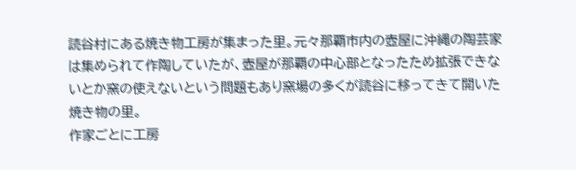読谷村にある焼き物工房が集まった里。元々那覇市内の壺屋に沖縄の陶芸家は集められて作陶していたが、壺屋が那覇の中心部となったため拡張できないとか窯の使えないという問題もあり窯場の多くが読谷に移ってきて開いた焼き物の里。
作家ごとに工房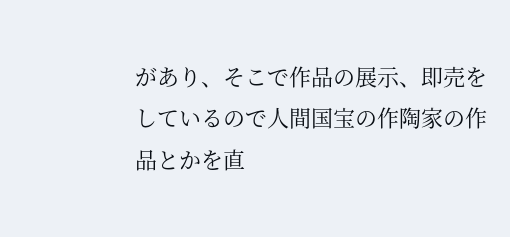があり、そこで作品の展示、即売をしているので人間国宝の作陶家の作品とかを直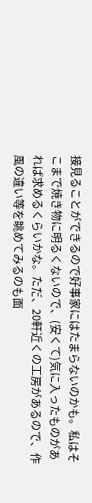接見ることができるので好事家にはたまらないのかも。私はそこまで焼き物に明るくないので、(安くて)気に入ったものがあれば求めるくらいかな。ただ、20軒近くの工房があるので、作風の違い等を眺めてみるのも面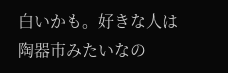白いかも。好きな人は陶器市みたいなの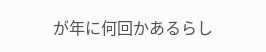が年に何回かあるらし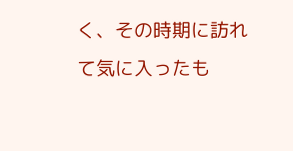く、その時期に訪れて気に入ったも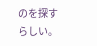のを探すらしい。